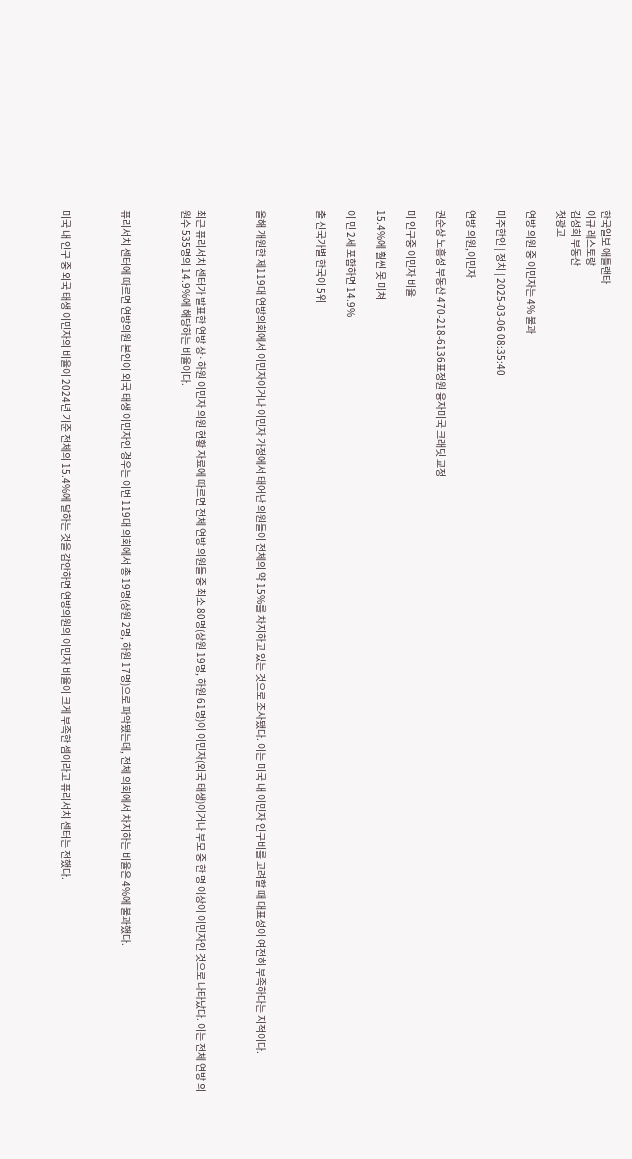한국일보 애틀랜타
이규 레스토랑
김성희 부동산
첫광고

연방 의원 중 이민자는 4% 불과

미주한인 | 정치 | 2025-03-06 08:35:40

연방 의원,이민자

권순상 노흥성 부동산 470-218-6136표정원 융자미국 크래딧 교정

미 인구중 이민자 비율

15.4%에 훨씬 못 미쳐

이 민 2세 포함하면 14.9%

출 신국가별 한국이 5위



올해 개원한 제119대 연방의회에서 이민자이거나 이민자 가정에서 태어난 의원들이 전체의 약 15%를 차지하고 있는 것으로 조사됐다. 이는 미국 내 이민자 인구비를 고려할 때 대표성이 여전히 부족하다는 지적이다.



최근 퓨리서치 센터가 발표한 연방 상·하원 이민자 의원 현황 자료에 따르면 전체 연방 의원들 중 최소 80명(상원 19명, 하원 61명)이 이민자(외국 태생)이거나 부모 중 한 명 이상이 이민자인 것으로 나타났다. 이는 전체 연방 의원수 535명의 14.9%에 해당하는 비율이다.



퓨리서치 센터에 따르면 연방의원 본인이 외국 태생 이민자인 경우는 이번 119대 의회에서 총 19명(상원 2명, 하원 17명)으로 파악됐는데, 전체 의회에서 차지하는 비율은 4%에 불과했다.



미국 내 인구 중 외국 태생 이민자의 비율이 2024년 기준 전체의 15.4%에 달하는 것을 감안하면 연방의원의 이민자 비율이 크게 부족한 셈이라고 퓨리서치 센터는 전했다.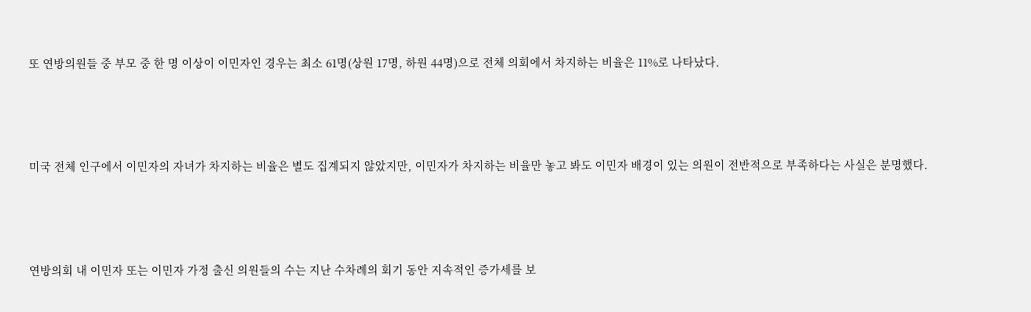또 연방의원들 중 부모 중 한 명 이상이 이민자인 경우는 최소 61명(상원 17명, 하원 44명)으로 전체 의회에서 차지하는 비율은 11%로 나타났다.



미국 전체 인구에서 이민자의 자녀가 차지하는 비율은 별도 집계되지 않았지만, 이민자가 차지하는 비율만 놓고 봐도 이민자 배경이 있는 의원이 전반적으로 부족하다는 사실은 분명했다.



연방의회 내 이민자 또는 이민자 가정 출신 의원들의 수는 지난 수차례의 회기 동안 지속적인 증가세를 보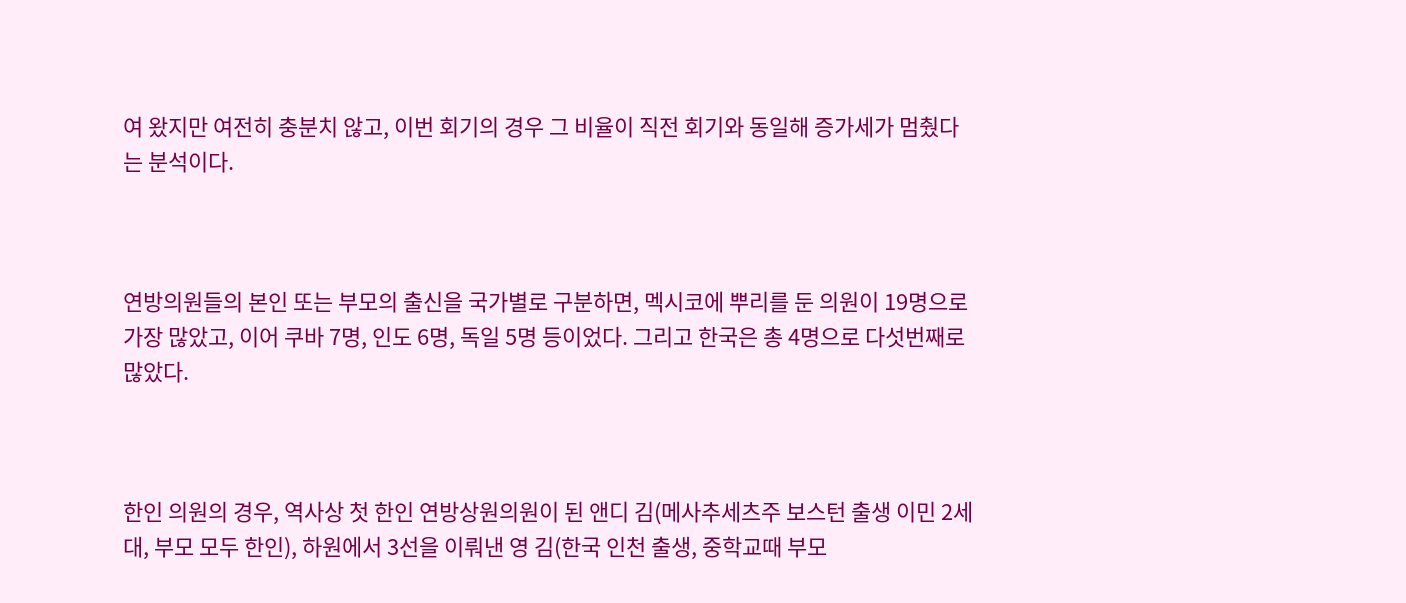여 왔지만 여전히 충분치 않고, 이번 회기의 경우 그 비율이 직전 회기와 동일해 증가세가 멈췄다는 분석이다.



연방의원들의 본인 또는 부모의 출신을 국가별로 구분하면, 멕시코에 뿌리를 둔 의원이 19명으로 가장 많았고, 이어 쿠바 7명, 인도 6명, 독일 5명 등이었다. 그리고 한국은 총 4명으로 다섯번째로 많았다.



한인 의원의 경우, 역사상 첫 한인 연방상원의원이 된 앤디 김(메사추세츠주 보스턴 출생 이민 2세대, 부모 모두 한인), 하원에서 3선을 이뤄낸 영 김(한국 인천 출생, 중학교때 부모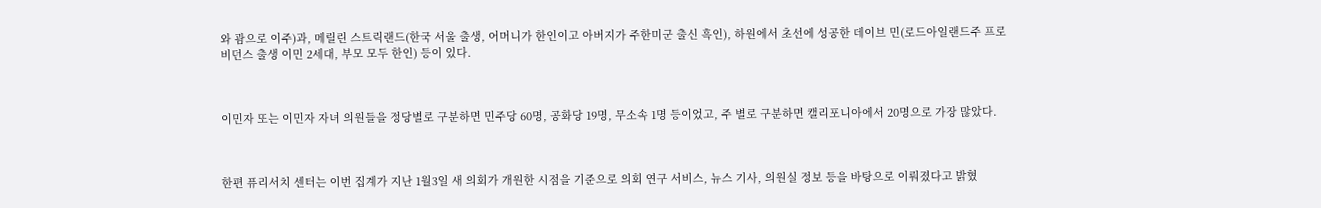와 괌으로 이주)과, 메릴린 스트릭랜드(한국 서울 출생, 어머니가 한인이고 아버지가 주한미군 출신 흑인), 하원에서 초선에 성공한 데이브 민(로드아일랜드주 프로비던스 출생 이민 2세대, 부모 모두 한인) 등이 있다.



이민자 또는 이민자 자녀 의원들을 정당별로 구분하면 민주당 60명, 공화당 19명, 무소속 1명 등이었고, 주 별로 구분하면 캘리포니아에서 20명으로 가장 많았다.



한편 퓨리서치 센터는 이번 집계가 지난 1월3일 새 의회가 개원한 시점을 기준으로 의회 연구 서비스, 뉴스 기사, 의원실 정보 등을 바탕으로 이뤄졌다고 밝혔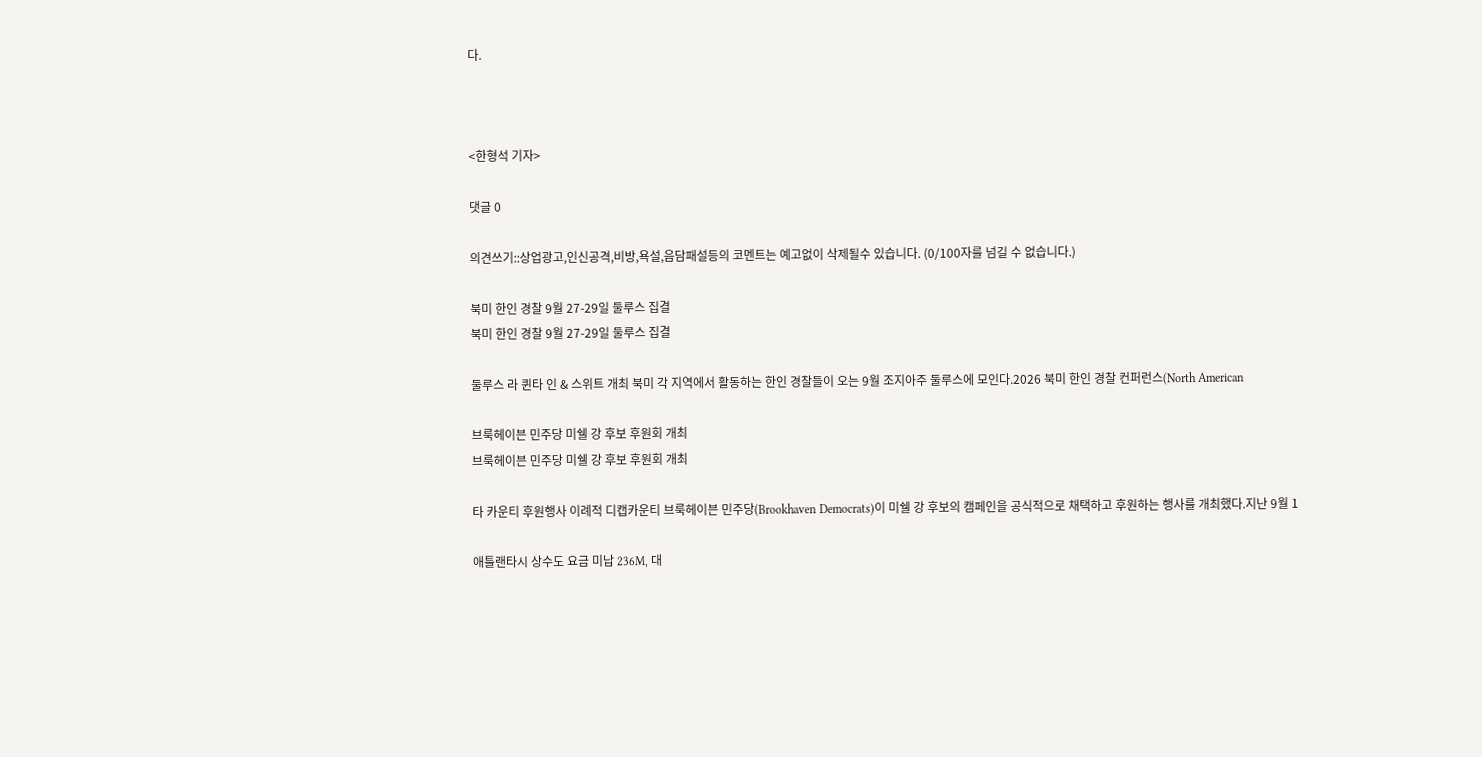다.



<한형석 기자>

댓글 0

의견쓰기::상업광고,인신공격,비방,욕설,음담패설등의 코멘트는 예고없이 삭제될수 있습니다. (0/100자를 넘길 수 없습니다.)

북미 한인 경찰 9월 27-29일 둘루스 집결
북미 한인 경찰 9월 27-29일 둘루스 집결

둘루스 라 퀸타 인 & 스위트 개최 북미 각 지역에서 활동하는 한인 경찰들이 오는 9월 조지아주 둘루스에 모인다.2026 북미 한인 경찰 컨퍼런스(North American

브룩헤이븐 민주당 미쉘 강 후보 후원회 개최
브룩헤이븐 민주당 미쉘 강 후보 후원회 개최

타 카운티 후원행사 이례적 디캡카운티 브룩헤이븐 민주당(Brookhaven Democrats)이 미쉘 강 후보의 캠페인을 공식적으로 채택하고 후원하는 행사를 개최했다.지난 9월 1

애틀랜타시 상수도 요금 미납 236M, 대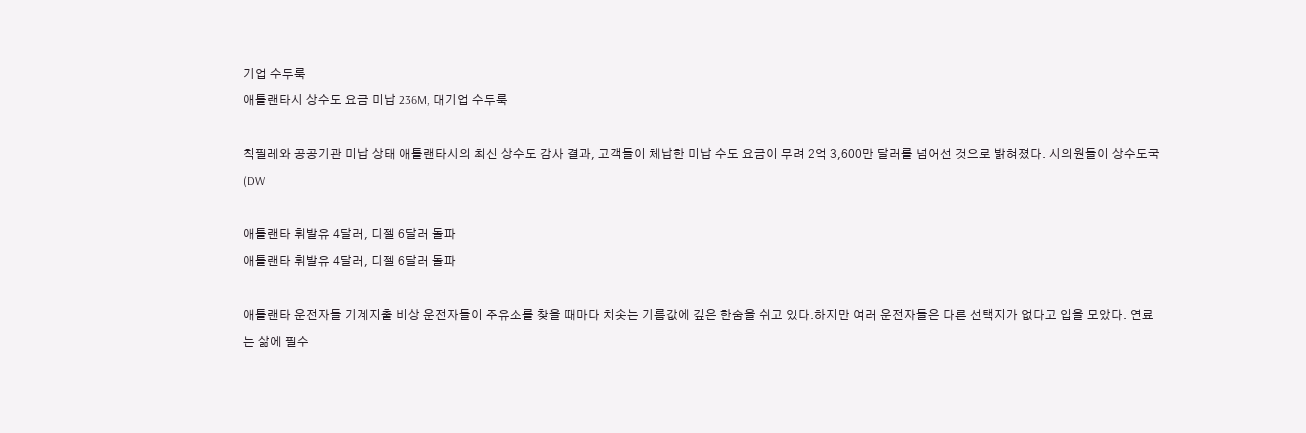기업 수두룩
애틀랜타시 상수도 요금 미납 236M, 대기업 수두룩

칙필레와 공공기관 미납 상태 애틀랜타시의 최신 상수도 감사 결과, 고객들이 체납한 미납 수도 요금이 무려 2억 3,600만 달러를 넘어선 것으로 밝혀졌다. 시의원들이 상수도국(DW

애틀랜타 휘발유 4달러, 디젤 6달러 돌파
애틀랜타 휘발유 4달러, 디젤 6달러 돌파

애틀랜타 운전자들 기계지출 비상 운전자들이 주유소를 찾을 때마다 치솟는 기름값에 깊은 한숨을 쉬고 있다.하지만 여러 운전자들은 다른 선택지가 없다고 입을 모았다. 연료는 삶에 필수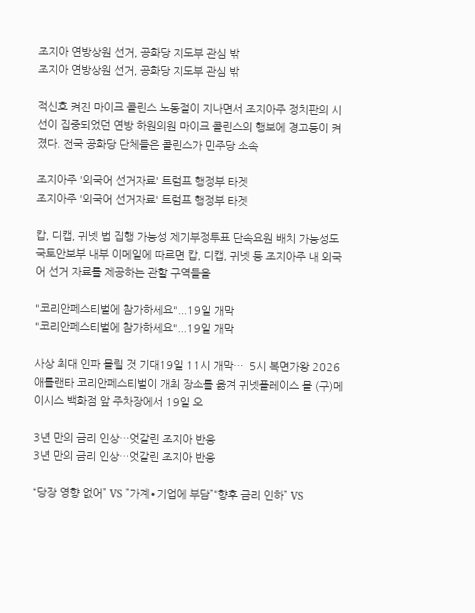조지아 연방상원 선거, 공화당 지도부 관심 밖
조지아 연방상원 선거, 공화당 지도부 관심 밖

적신호 켜진 마이크 콜린스 노동절이 지나면서 조지아주 정치판의 시선이 집중되었던 연방 하원의원 마이크 콜린스의 행보에 경고등이 켜졌다. 전국 공화당 단체들은 콜린스가 민주당 소속

조지아주 '외국어 선거자료' 트럼프 행정부 타겟
조지아주 '외국어 선거자료' 트럼프 행정부 타겟

캅, 디캡, 귀넷 법 집행 가능성 제기부정투표 단속요원 배치 가능성도 국토안보부 내부 이메일에 따르면 캅, 디캡, 귀넷 등 조지아주 내 외국어 선거 자료를 제공하는 관할 구역들을

"코리안페스티벌에 참가하세요"...19일 개막
"코리안페스티벌에 참가하세요"...19일 개막

사상 최대 인파 몰릴 것 기대19일 11시 개막…  5시 복면가왕 2026 애틀랜타 코리안페스티벌이 개최 장소를 옮겨 귀넷플레이스 몰 (구)메이시스 백화점 앞 주차장에서 19일 오

3년 만의 금리 인상…엇갈린 조지아 반응
3년 만의 금리 인상…엇갈린 조지아 반응

“당장 영향 없어” VS ”가계∙기업에 부담”“향후 금리 인하” VS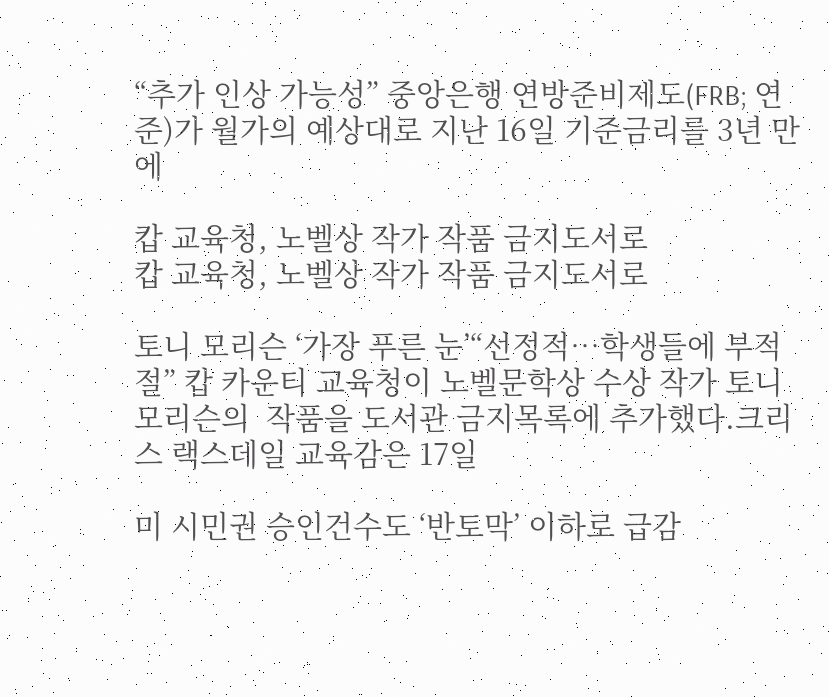“추가 인상 가능성” 중앙은행 연방준비제도(FRB; 연준)가 월가의 예상대로 지난 16일 기준금리를 3년 만에

캅 교육청, 노벨상 작가 작품 금지도서로
캅 교육청, 노벨상 작가 작품 금지도서로

토니 모리슨 ‘가장 푸른 눈’“선정적…학생들에 부적절” 캅 카운티 교육청이 노벨문학상 수상 작가 토니 모리슨의  작품을 도서관 금지목록에 추가했다.크리스 랙스데일 교육감은 17일

미 시민권 승인건수도 ‘반토막’ 이하로 급감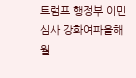트럼프 행정부 이민심사 강화여파올해 월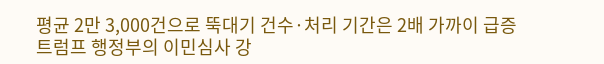평균 2만 3,000건으로 뚝대기 건수·처리 기간은 2배 가까이 급증 트럼프 행정부의 이민심사 강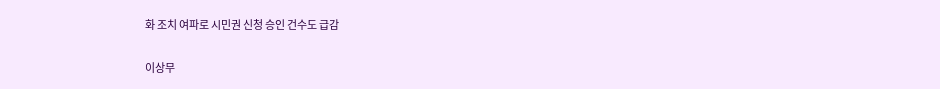화 조치 여파로 시민권 신청 승인 건수도 급감

이상무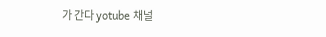가 간다 yotube 채널